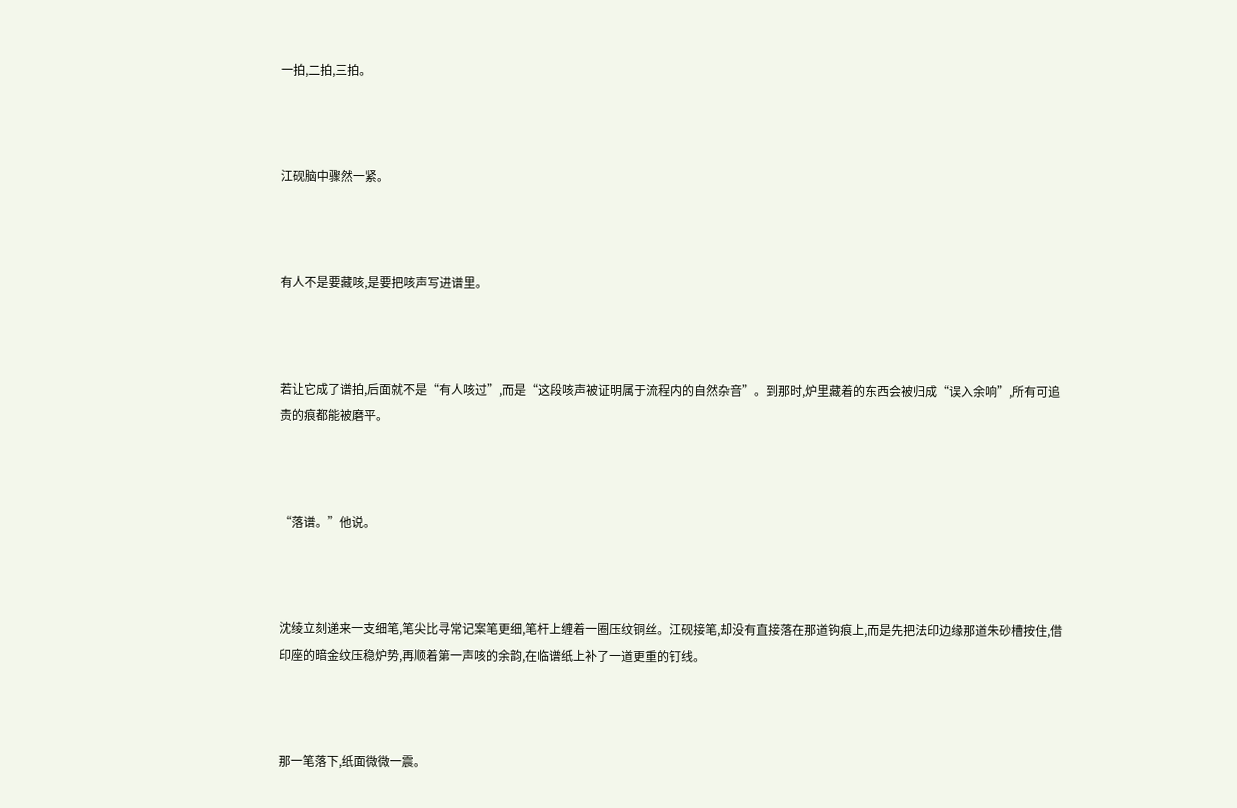一拍,二拍,三拍。



江砚脑中骤然一紧。



有人不是要藏咳,是要把咳声写进谱里。



若让它成了谱拍,后面就不是“有人咳过”,而是“这段咳声被证明属于流程内的自然杂音”。到那时,炉里藏着的东西会被归成“误入余响”,所有可追责的痕都能被磨平。



“落谱。”他说。



沈绫立刻递来一支细笔,笔尖比寻常记案笔更细,笔杆上缠着一圈压纹铜丝。江砚接笔,却没有直接落在那道钩痕上,而是先把法印边缘那道朱砂槽按住,借印座的暗金纹压稳炉势,再顺着第一声咳的余韵,在临谱纸上补了一道更重的钉线。



那一笔落下,纸面微微一震。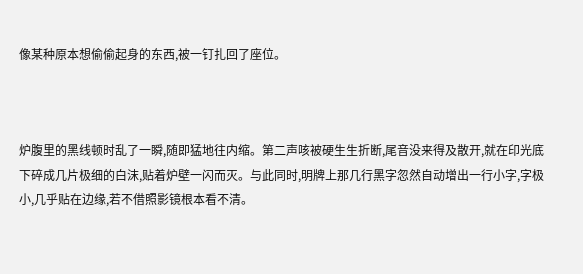像某种原本想偷偷起身的东西,被一钉扎回了座位。



炉腹里的黑线顿时乱了一瞬,随即猛地往内缩。第二声咳被硬生生折断,尾音没来得及散开,就在印光底下碎成几片极细的白沫,贴着炉壁一闪而灭。与此同时,明牌上那几行黑字忽然自动增出一行小字,字极小,几乎贴在边缘,若不借照影镜根本看不清。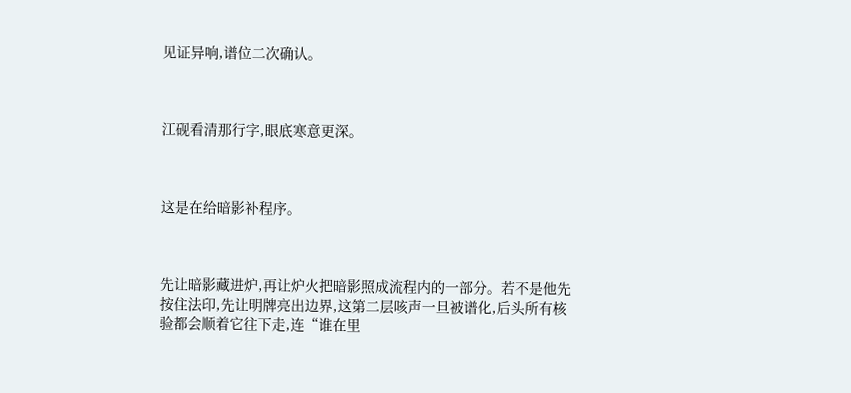见证异响,谱位二次确认。



江砚看清那行字,眼底寒意更深。



这是在给暗影补程序。



先让暗影藏进炉,再让炉火把暗影照成流程内的一部分。若不是他先按住法印,先让明牌亮出边界,这第二层咳声一旦被谱化,后头所有核验都会顺着它往下走,连“谁在里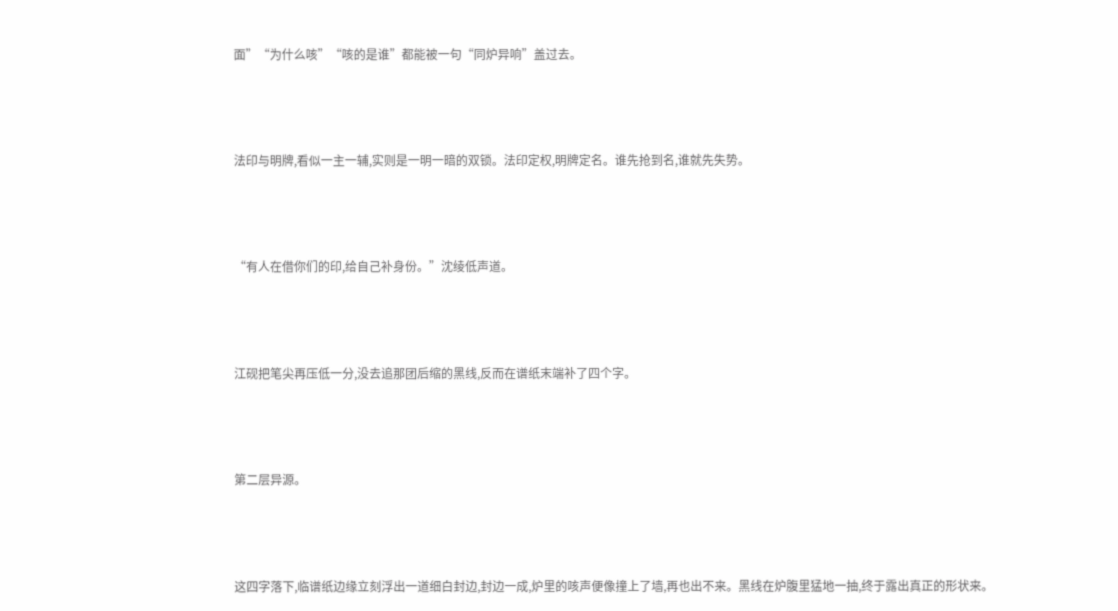面”“为什么咳”“咳的是谁”都能被一句“同炉异响”盖过去。



法印与明牌,看似一主一辅,实则是一明一暗的双锁。法印定权,明牌定名。谁先抢到名,谁就先失势。



“有人在借你们的印,给自己补身份。”沈绫低声道。



江砚把笔尖再压低一分,没去追那团后缩的黑线,反而在谱纸末端补了四个字。



第二层异源。



这四字落下,临谱纸边缘立刻浮出一道细白封边,封边一成,炉里的咳声便像撞上了墙,再也出不来。黑线在炉腹里猛地一抽,终于露出真正的形状来。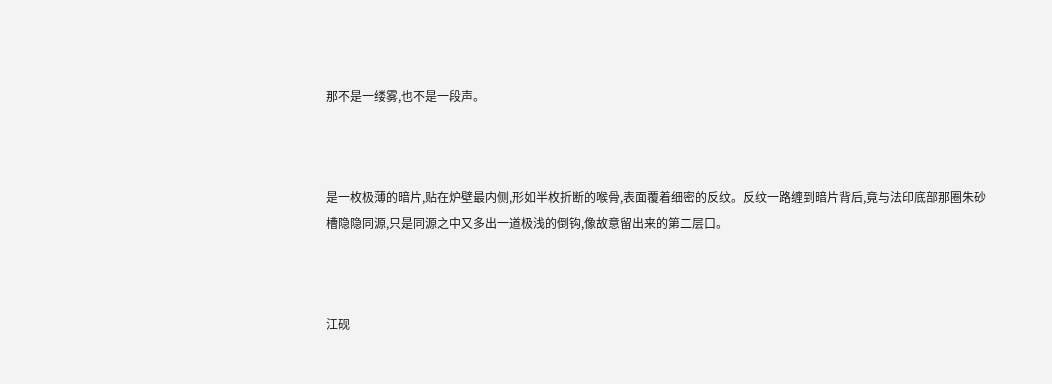那不是一缕雾,也不是一段声。



是一枚极薄的暗片,贴在炉壁最内侧,形如半枚折断的喉骨,表面覆着细密的反纹。反纹一路缠到暗片背后,竟与法印底部那圈朱砂槽隐隐同源,只是同源之中又多出一道极浅的倒钩,像故意留出来的第二层口。



江砚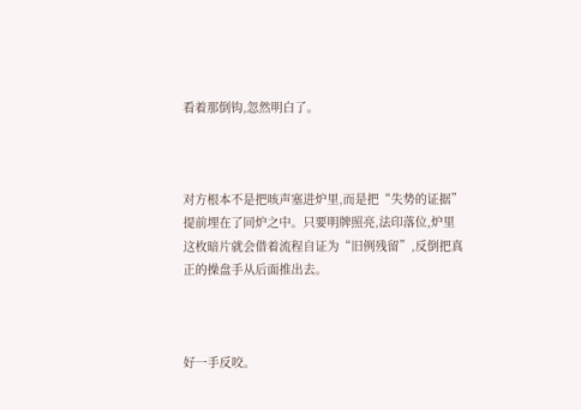看着那倒钩,忽然明白了。



对方根本不是把咳声塞进炉里,而是把“失势的证据”提前埋在了同炉之中。只要明牌照亮,法印落位,炉里这枚暗片就会借着流程自证为“旧例残留”,反倒把真正的操盘手从后面推出去。



好一手反咬。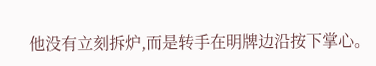他没有立刻拆炉,而是转手在明牌边沿按下掌心。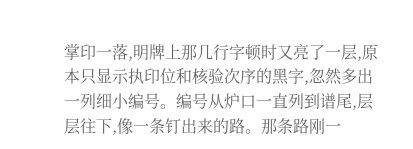掌印一落,明牌上那几行字顿时又亮了一层,原本只显示执印位和核验次序的黑字,忽然多出一列细小编号。编号从炉口一直列到谱尾,层层往下,像一条钉出来的路。那条路刚一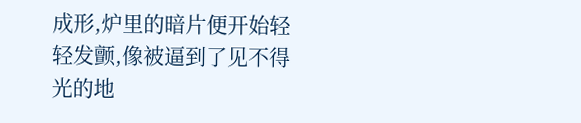成形,炉里的暗片便开始轻轻发颤,像被逼到了见不得光的地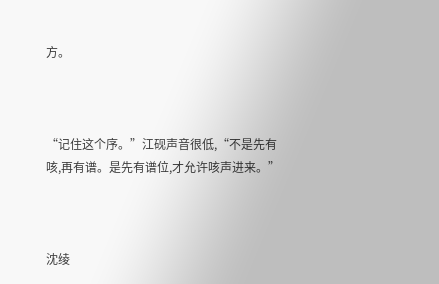方。



“记住这个序。”江砚声音很低,“不是先有咳,再有谱。是先有谱位,才允许咳声进来。”



沈绫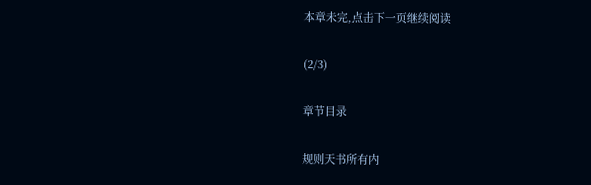本章未完,点击下一页继续阅读

(2/3)

章节目录

规则天书所有内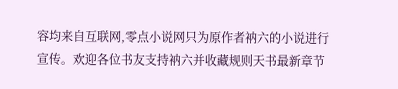容均来自互联网,零点小说网只为原作者衲六的小说进行宣传。欢迎各位书友支持衲六并收藏规则天书最新章节